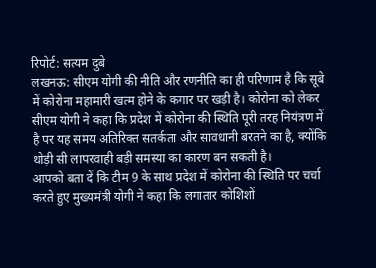रिपोर्ट: सत्यम दुबे
लखनऊ: सीएम योगी की नीति और रणनीति का ही परिणाम है कि सूबे में कोरोना महामारी खत्म होने के कगार पर खड़ी है। कोरोना को लेकर सीएम योगी ने कहा कि प्रदेश में कोरोना की स्थिति पूरी तरह नियंत्रण में है पर यह समय अतिरिक्त सतर्कता और सावधानी बरतने का है, क्योंकि थोड़ी सी लापरवाही बड़ी समस्या का कारण बन सकती है।
आपको बता दें कि टीम 9 के साथ प्रदेश में कोरोना की स्थिति पर चर्चा करते हुए मुख्यमंत्री योगी ने कहा कि लगातार कोशिशों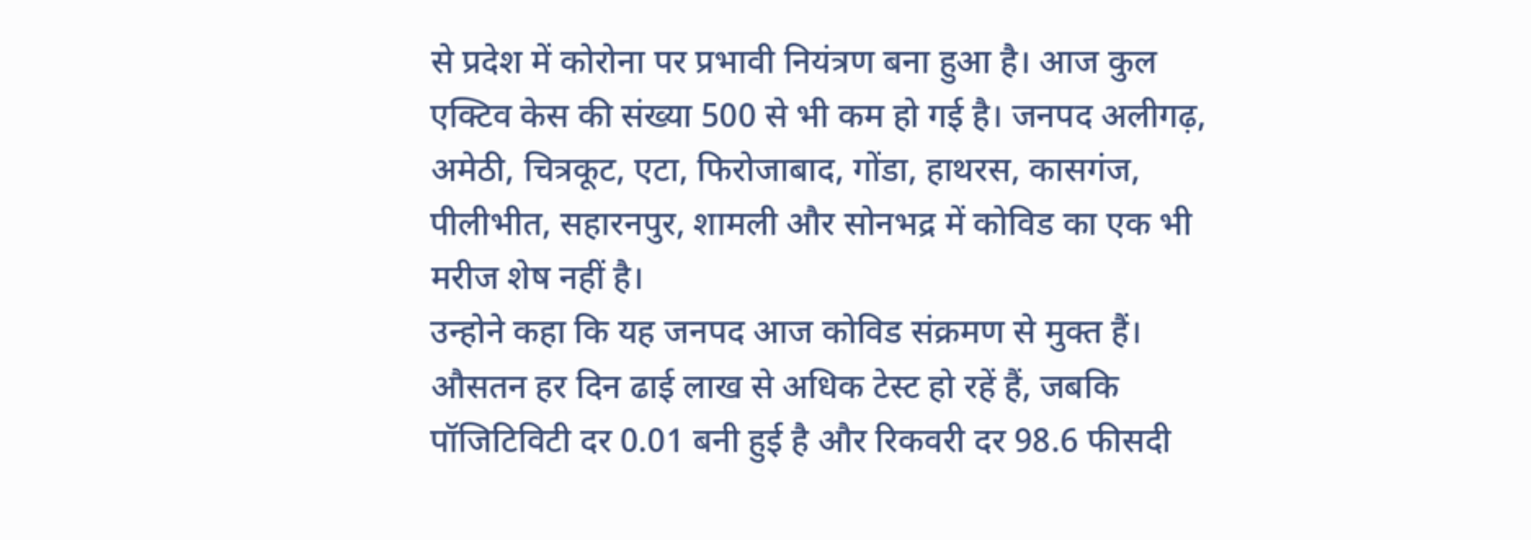से प्रदेश में कोरोना पर प्रभावी नियंत्रण बना हुआ है। आज कुल एक्टिव केस की संख्या 500 से भी कम हो गई है। जनपद अलीगढ़, अमेठी, चित्रकूट, एटा, फिरोजाबाद, गोंडा, हाथरस, कासगंज, पीलीभीत, सहारनपुर, शामली और सोनभद्र में कोविड का एक भी मरीज शेष नहीं है।
उन्होने कहा कि यह जनपद आज कोविड संक्रमण से मुक्त हैं। औसतन हर दिन ढाई लाख से अधिक टेस्ट हो रहें हैं, जबकि पॉजिटिविटी दर 0.01 बनी हुई है और रिकवरी दर 98.6 फीसदी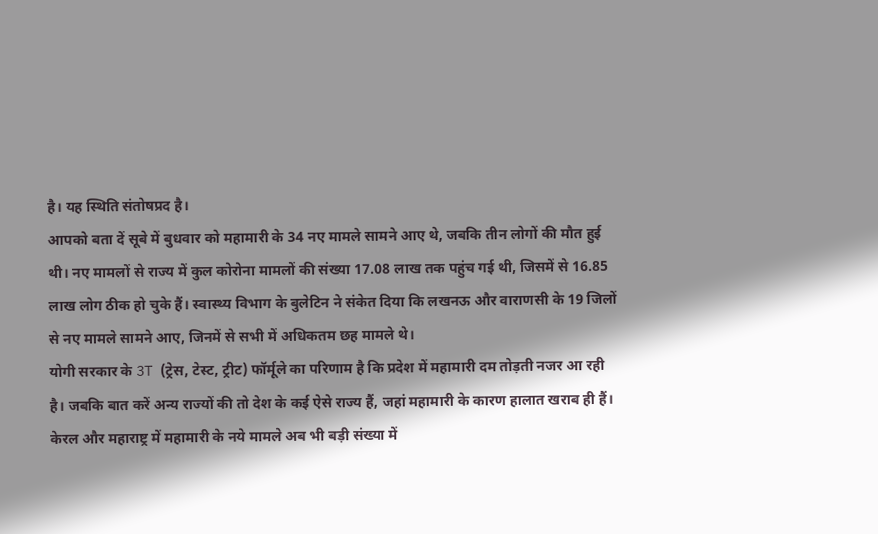है। यह स्थिति संतोषप्रद है।
आपको बता दें सूबे में बुधवार को महामारी के 34 नए मामले सामने आए थे, जबकि तीन लोगों की मौत हुई थी। नए मामलों से राज्य में कुल कोरोना मामलों की संख्या 17.08 लाख तक पहुंच गई थी, जिसमें से 16.85 लाख लोग ठीक हो चुके हैं। स्वास्थ्य विभाग के बुलेटिन ने संकेत दिया कि लखनऊ और वाराणसी के 19 जिलों से नए मामले सामने आए, जिनमें से सभी में अधिकतम छह मामले थे।
योगी सरकार के 3T (ट्रेस, टेस्ट, ट्रीट) फॉर्मूले का परिणाम है कि प्रदेश में महामारी दम तोड़ती नजर आ रही है। जबकि बात करें अन्य राज्यों की तो देश के कई ऐसे राज्य हैं, जहां महामारी के कारण हालात खराब ही हैं। केरल और महाराष्ट्र में महामारी के नये मामले अब भी बड़ी संख्या में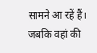सामने आ रहें हैं। जबकि वहां की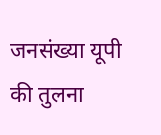जनसंख्या यूपी की तुलना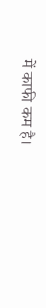में काफी कम है।